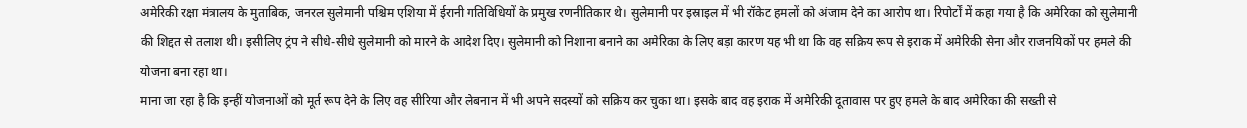अमेरिकी रक्षा मंत्रालय के मुताबिक, जनरल सुलेमानी पश्चिम एशिया में ईरानी गतिविधियों के प्रमुख रणनीतिकार थे। सुलेमानी पर इस्राइल में भी रॉकेट हमलों को अंजाम देने का आरोप था। रिपोर्टों में कहा गया है कि अमेरिका को सुलेमानी की शिद्दत से तलाश थी। इसीलिए ट्रंप ने सीधे-सीधे सुलेमानी को मारने के आदेश दिए। सुलेमानी को निशाना बनाने का अमेरिका के लिए बड़ा कारण यह भी था कि वह सक्रिय रूप से इराक में अमेरिकी सेना और राजनयिकों पर हमले की योजना बना रहा था।
माना जा रहा है कि इन्हीं योजनाओं को मूर्त रूप देने के लिए वह सीरिया और लेबनान में भी अपने सदस्यों को सक्रिय कर चुका था। इसके बाद वह इराक में अमेरिकी दूतावास पर हुए हमले के बाद अमेरिका की सख्ती से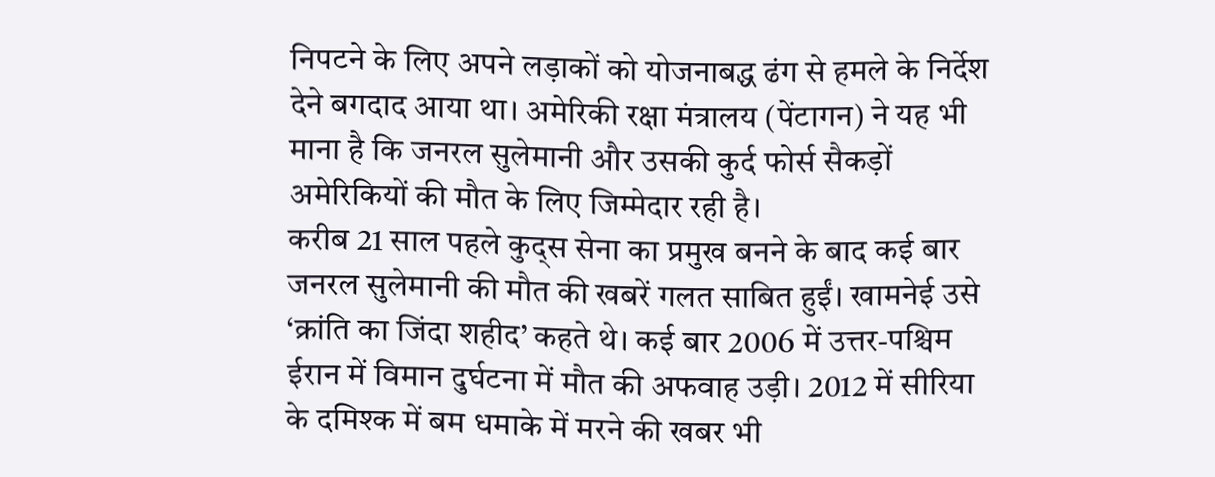निपटने के लिए अपने लड़ाकों को योजनाबद्ध ढंग से हमले के निर्देश देने बगदाद आया था। अमेरिकी रक्षा मंत्रालय (पेंटागन) ने यह भी माना है कि जनरल सुलेमानी और उसकी कुर्द फोर्स सैकड़ों अमेरिकियों की मौत के लिए जिम्मेदार रही है।
करीब 21 साल पहले कुद्स सेना का प्रमुख बनने के बाद कई बार जनरल सुलेमानी की मौत की खबरें गलत साबित हुईं। खामनेई उसे ‘क्रांति का जिंदा शहीद’ कहते थे। कई बार 2006 में उत्तर-पश्चिम ईरान में विमान दुर्घटना में मौत की अफवाह उड़ी। 2012 में सीरिया के दमिश्क में बम धमाके में मरने की खबर भी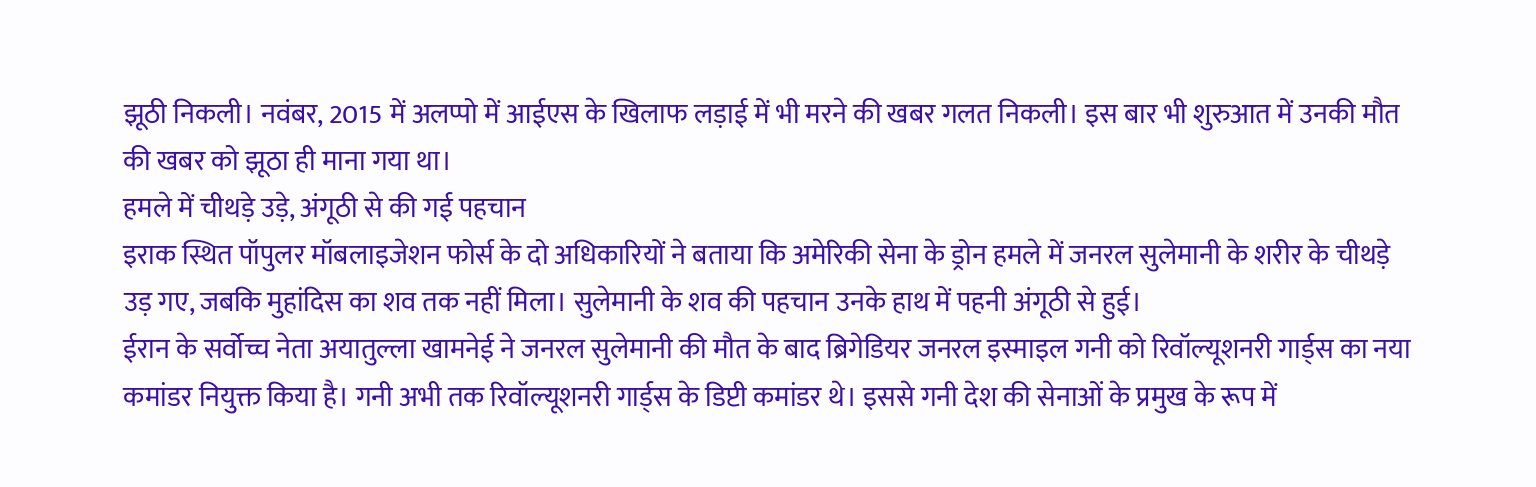झूठी निकली। नवंबर, 2015 में अलप्पो में आईएस के खिलाफ लड़ाई में भी मरने की खबर गलत निकली। इस बार भी शुरुआत में उनकी मौत की खबर को झूठा ही माना गया था।
हमले में चीथड़े उड़े, अंगूठी से की गई पहचान
इराक स्थित पॉपुलर मॉबलाइजेशन फोर्स के दो अधिकारियों ने बताया कि अमेरिकी सेना के ड्रोन हमले में जनरल सुलेमानी के शरीर के चीथड़े उड़ गए, जबकि मुहांदिस का शव तक नहीं मिला। सुलेमानी के शव की पहचान उनके हाथ में पहनी अंगूठी से हुई।
ईरान के सर्वोच्च नेता अयातुल्ला खामनेई ने जनरल सुलेमानी की मौत के बाद ब्रिगेडियर जनरल इस्माइल गनी को रिवॉल्यूशनरी गार्ड्स का नया कमांडर नियुक्त किया है। गनी अभी तक रिवॉल्यूशनरी गार्ड्स के डिप्टी कमांडर थे। इससे गनी देश की सेनाओं के प्रमुख के रूप में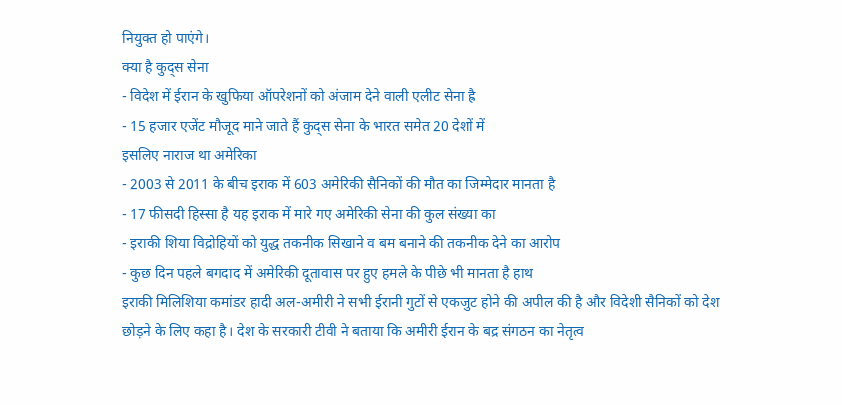नियुक्त हो पाएंगे।
क्या है कुद्स सेना
- विदेश में ईरान के खुफिया ऑपरेशनों को अंजाम देने वाली एलीट सेना ह्रै
- 15 हजार एजेंट मौजूद माने जाते हैं कुद्स सेना के भारत समेत 20 देशों में
इसलिए नाराज था अमेरिका
- 2003 से 2011 के बीच इराक में 603 अमेरिकी सैनिकों की मौत का जिम्मेदार मानता है
- 17 फीसदी हिस्सा है यह इराक में मारे गए अमेरिकी सेना की कुल संख्या का
- इराकी शिया विद्रोहियों को युद्ध तकनीक सिखाने व बम बनाने की तकनीक देने का आरोप
- कुछ दिन पहले बगदाद में अमेरिकी दूतावास पर हुए हमले के पीछे भी मानता है हाथ
इराकी मिलिशिया कमांडर हादी अल-अमीरी ने सभी ईरानी गुटों से एकजुट होने की अपील की है और विदेशी सैनिकों को देश छोड़ने के लिए कहा है। देश के सरकारी टीवी ने बताया कि अमीरी ईरान के बद्र संगठन का नेतृत्व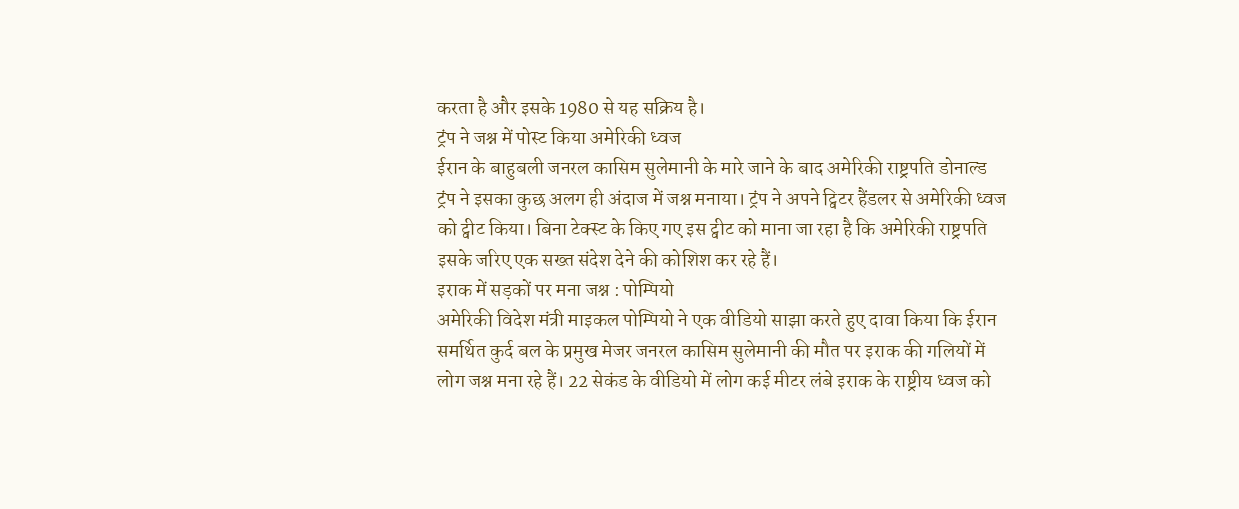करता है और इसके 1980 से यह सक्रिय है।
ट्रंप ने जश्न में पोस्ट किया अमेरिकी ध्वज
ईरान के बाहुबली जनरल कासिम सुलेमानी के मारे जाने के बाद अमेरिकी राष्ट्रपति डोनाल्ड ट्रंप ने इसका कुछ अलग ही अंदाज में जश्न मनाया। ट्रंप ने अपने ट्विटर हैंडलर से अमेरिकी ध्वज को ट्वीट किया। बिना टेक्स्ट के किए गए इस ट्वीट को माना जा रहा है कि अमेरिकी राष्ट्रपति इसके जरिए एक सख्त संदेश देने की कोशिश कर रहे हैं।
इराक में सड़कों पर मना जश्न : पोम्पियो
अमेरिकी विदेश मंत्री माइकल पोम्पियो ने एक वीडियो साझा करते हुए दावा किया कि ईरान समर्थित कुर्द बल के प्रमुख मेजर जनरल कासिम सुलेमानी की मौत पर इराक की गलियों में लोग जश्न मना रहे हैं। 22 सेकंड के वीडियो में लोग कई मीटर लंबे इराक के राष्ट्रीय ध्वज को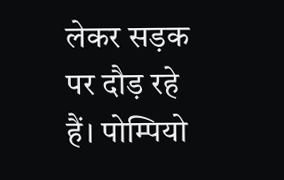लेकर सड़क पर दौड़ रहे हैं। पोम्पियो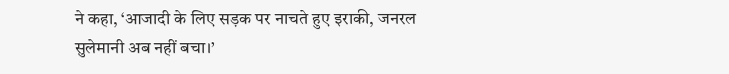ने कहा, ‘आजादी के लिए सड़क पर नाचते हुए इराकी, जनरल सुलेमानी अब नहीं बचा।’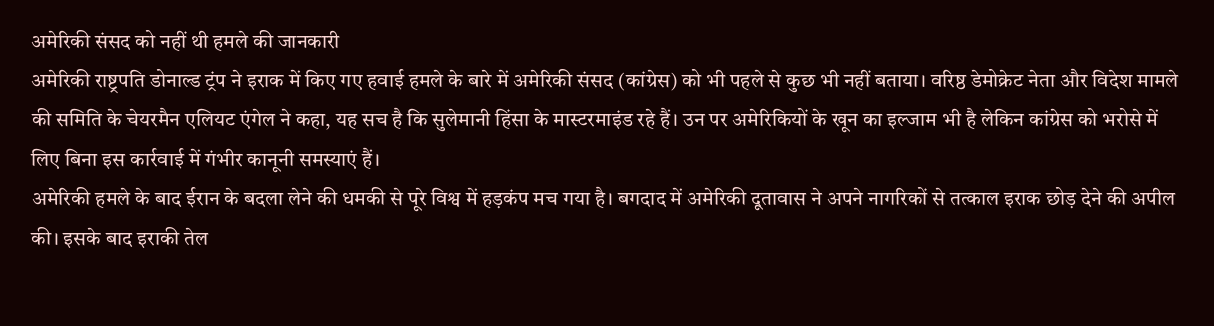अमेरिकी संसद को नहीं थी हमले की जानकारी
अमेरिकी राष्ट्रपति डोनाल्ड ट्रंप ने इराक में किए गए हवाई हमले के बारे में अमेरिकी संसद (कांग्रेस) को भी पहले से कुछ भी नहीं बताया। वरिष्ठ डेमोक्रेट नेता और विदेश मामले की समिति के चेयरमैन एलियट एंगेल ने कहा, यह सच है कि सुलेमानी हिंसा के मास्टरमाइंड रहे हैं। उन पर अमेरिकियों के खून का इल्जाम भी है लेकिन कांग्रेस को भरोसे में लिए बिना इस कार्रवाई में गंभीर कानूनी समस्याएं हैं।
अमेरिकी हमले के बाद ईरान के बदला लेने की धमकी से पूरे विश्व में हड़कंप मच गया है। बगदाद में अमेरिकी दूतावास ने अपने नागरिकों से तत्काल इराक छोड़ देने की अपील की। इसके बाद इराकी तेल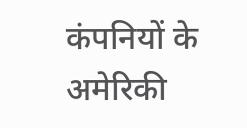कंपनियों के अमेरिकी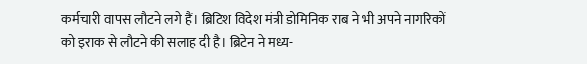कर्मचारी वापस लौटने लगे हैं। ब्रिटिश विदेश मंत्री डोमिनिक राब ने भी अपने नागरिकों को इराक से लौटने की सलाह दी है। ब्रिटेन ने मध्य-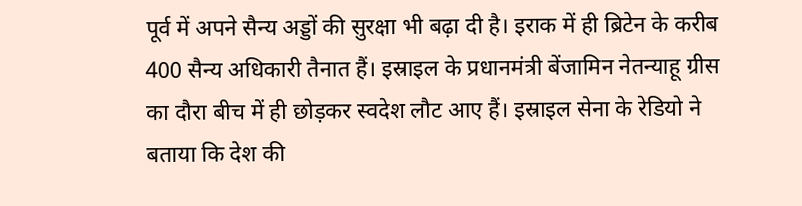पूर्व में अपने सैन्य अड्डों की सुरक्षा भी बढ़ा दी है। इराक में ही ब्रिटेन के करीब 400 सैन्य अधिकारी तैनात हैं। इस्राइल के प्रधानमंत्री बेंजामिन नेतन्याहू ग्रीस का दौरा बीच में ही छोड़कर स्वदेश लौट आए हैं। इस्राइल सेना के रेडियो ने बताया कि देश की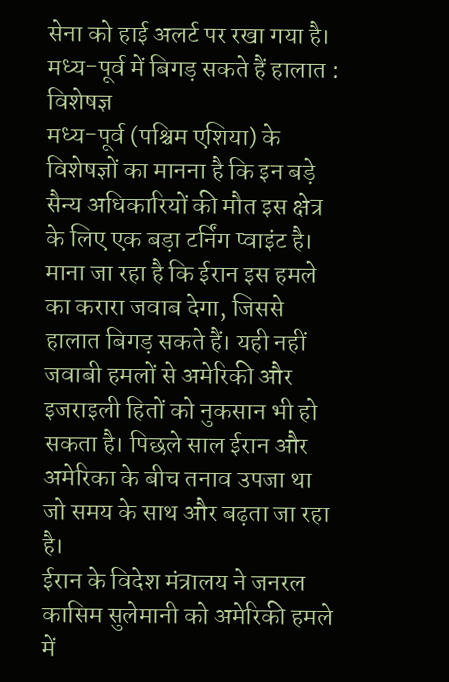सेना को हाई अलर्ट पर रखा गया है।
मध्य-पूर्व में बिगड़ सकते हैं हालात : विशेषज्ञ
मध्य-पूर्व (पश्चिम एशिया) के विशेषज्ञों का मानना है कि इन बड़े सैन्य अधिकारियों की मौत इस क्षेत्र के लिए एक बड़ा टर्निंग प्वाइंट है। माना जा रहा है कि ईरान इस हमले का करारा जवाब देगा, जिससे हालात बिगड़ सकते हैं। यही नहीं जवाबी हमलों से अमेरिकी और इजराइली हितों को नुकसान भी हो सकता है। पिछले साल ईरान और अमेरिका के बीच तनाव उपजा था जो समय के साथ और बढ़ता जा रहा है।
ईरान के विदेश मंत्रालय ने जनरल कासिम सुलेमानी को अमेरिकी हमले में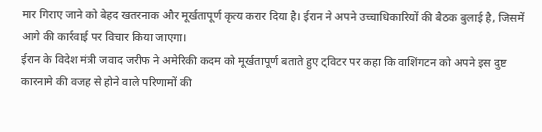मार गिराए जाने को बेहद खतरनाक और मूर्खतापूर्ण कृत्य करार दिया है। ईरान ने अपने उच्चाधिकारियों की बैठक बुलाई है, जिसमें आगे की कार्रवाई पर विचार किया जाएगा।
ईरान के विदेश मंत्री जवाद जरीफ ने अमेरिकी कदम को मूर्खतापूर्ण बताते हुए ट्विटर पर कहा कि वाशिंगटन को अपने इस दुष्ट कारनामे की वजह से होने वाले परिणामों की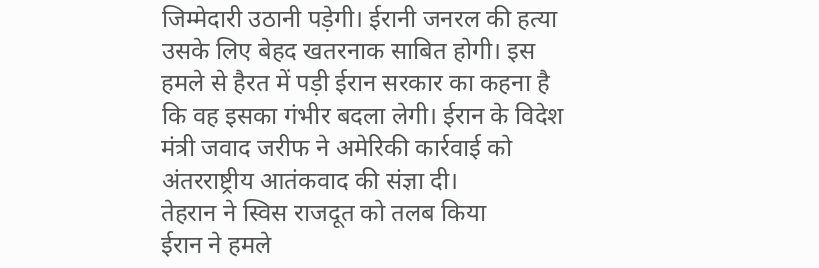जिम्मेदारी उठानी पड़ेगी। ईरानी जनरल की हत्या उसके लिए बेहद खतरनाक साबित होगी। इस हमले से हैरत में पड़ी ईरान सरकार का कहना है कि वह इसका गंभीर बदला लेगी। ईरान के विदेश मंत्री जवाद जरीफ ने अमेरिकी कार्रवाई को अंतरराष्ट्रीय आतंकवाद की संज्ञा दी।
तेहरान ने स्विस राजदूत को तलब किया
ईरान ने हमले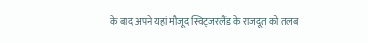के बाद अपने यहां मौजूद स्विट्जरलैंड के राजदूत को तलब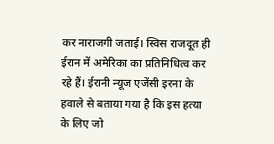कर नाराजगी जताई। स्विस राजदूत ही ईरान में अमेरिका का प्रतिनिधित्व कर रहे हैं। ईरानी न्यूज एजेंसी इरना के हवाले से बताया गया है कि इस हत्या के लिए जो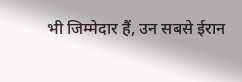भी जिम्मेदार हैं, उन सबसे ईरान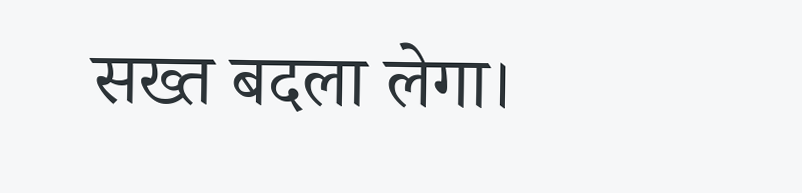सख्त बदला लेगा।